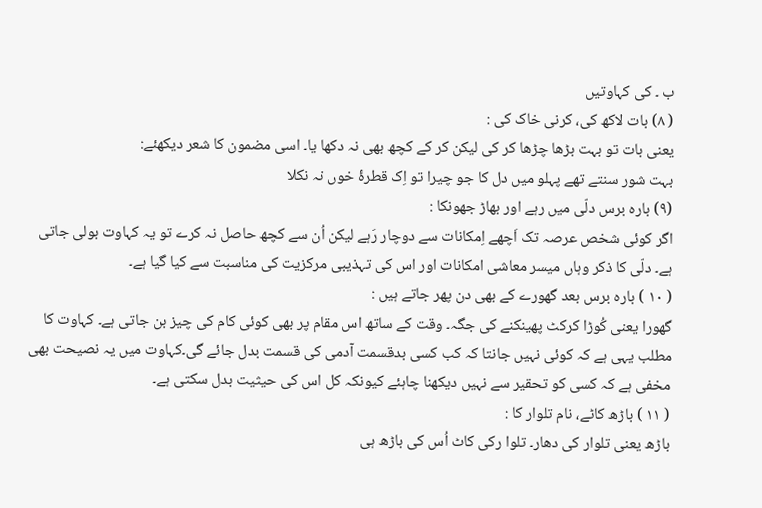ب ۔ کی کہاوتیں
( ۸) بات لاکھ کی، کرنی خاک کی :
یعنی بات تو بہت بڑھا چڑھا کر کی لیکن کر کے کچھ بھی نہ دکھا یا۔ اسی مضمون کا شعر دیکھئے:
بہت شور سنتے تھے پہلو میں دل کا جو چیرا تو اِک قطرۂ خوں نہ نکلا
(۹) بارہ برس دلّی میں رہے اور بھاڑ جھونکا :
اگر کوئی شخص عرصہ تک اَچھے اِمکانات سے دوچار رَہے لیکن اُن سے کچھ حاصل نہ کرے تو یہ کہاوت بولی جاتی ہے۔ دلّی کا ذکر وہاں میسر معاشی امکانات اور اس کی تہذیبی مرکزیت کی مناسبت سے کیا گیا ہے۔
( ۱۰ ) بارہ برس بعد گھورے کے بھی دن پھر جاتے ہیں :
گھورا یعنی کُوڑا کرکٹ پھینکنے کی جگہ۔ وقت کے ساتھ اس مقام پر بھی کوئی کام کی چیز بن جاتی ہے۔ کہاوت کا مطلب یہی ہے کہ کوئی نہیں جانتا کہ کب کسی بدقسمت آدمی کی قسمت بدل جائے گی۔کہاوت میں یہ نصیحت بھی مخفی ہے کہ کسی کو تحقیر سے نہیں دیکھنا چاہئے کیونکہ کل اس کی حیثیت بدل سکتی ہے۔
( ۱۱ ) باڑھ کاٹے، نام تلوار کا :
باڑھ یعنی تلوار کی دھار۔ تلوا رکی کاٹ اُس کی باڑھ ہی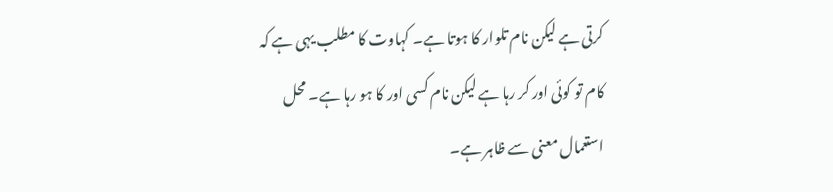کرتی ہے لیکن نام تلوار کا ہوتا ہے۔ کہاوت کا مطلب یہی ہے کہ کام تو کوئی اور کر رہا ہے لیکن نام کسی اور کا ہو رہا ہے۔ محل استعمال معنی سے ظاہر ہے۔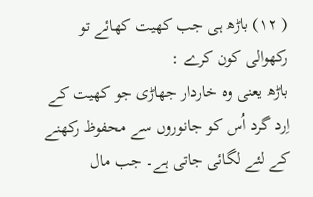( ۱۲) باڑھ ہی جب کھیت کھائے تو رکھوالی کون کرے :
باڑھ یعنی وہ خاردار جھاڑی جو کھیت کے اِرد گرد اُس کو جانوروں سے محفوظ رکھنے کے لئے لگائی جاتی ہے۔ جب مال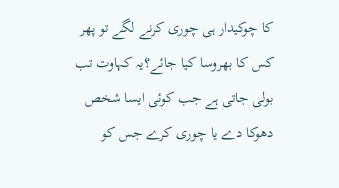کا چوکیدار ہی چوری کرنے لگے تو پھر کس کا بھروسا کیا جائے؟یہ کہاوت تب بولی جاتی ہے جب کوئی ایسا شخص دھوکا دے یا چوری کرے جس کو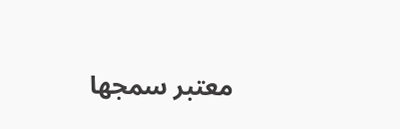معتبر سمجھا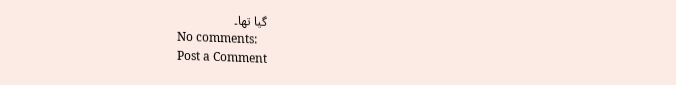گیا تھا۔
No comments:
Post a Comment